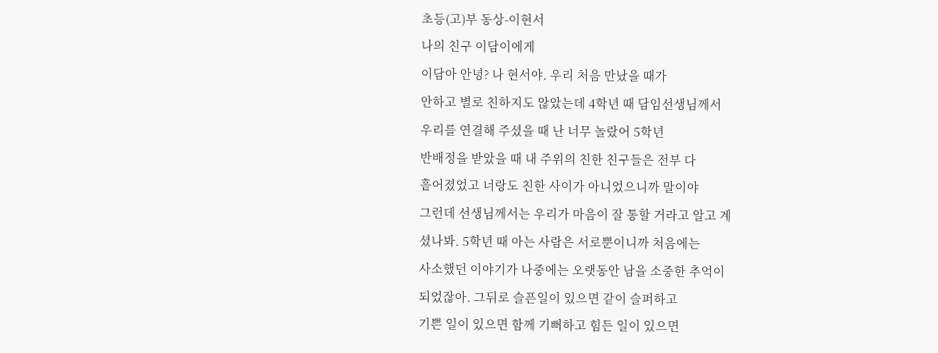초등(고)부 동상-이현서
나의 친구 이담이에게
이담아 안녕? 나 현서야. 우리 처음 만났을 때가
안하고 별로 친하지도 않았는데 4학년 때 담임선생님께서
우리를 연결해 주셨을 때 난 너무 놀랐어 5학년
반배정을 받았을 때 내 주위의 친한 친구들은 전부 다
흩어졌었고 너랑도 친한 사이가 아니었으니까 말이야
그런데 선생님께서는 우리가 마음이 잘 통할 거라고 알고 계
셨나봐. 5학년 때 아는 사람은 서로뿐이니까 처음에는
사소했던 이야기가 나중에는 오랫동안 남을 소중한 추억이
되었잖아. 그뒤로 슬픈일이 있으면 같이 슬퍼하고
기쁜 일이 있으면 함께 기뻐하고 힘든 일이 있으면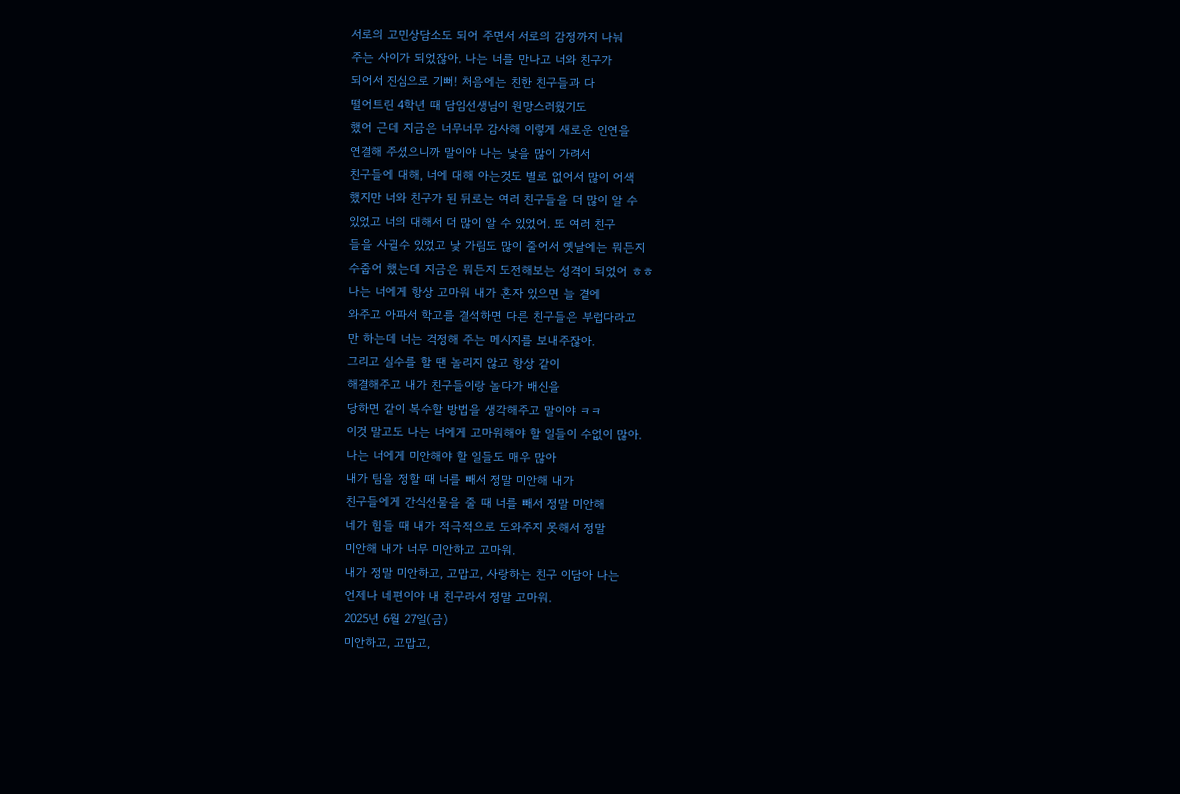서로의 고민상담소도 되어 주면서 서로의 감정까지 나눠
주는 사이가 되었잖아. 나는 너를 만나고 너와 친구가
되어서 진심으로 기뻐! 처음에는 친한 친구들과 다
떨어트린 4학년 때 담임선생님이 원망스러웠기도
했어 근데 지금은 너무너무 감사해 이렇게 새로운 인연을
연결해 주셨으니까 말이야 나는 낯을 많이 가려서
친구들에 대해, 너에 대해 아는것도 별로 없어서 많이 어색
했지만 너와 친구가 된 뒤로는 여러 친구들을 더 많이 알 수
있었고 너의 대해서 더 많이 알 수 있었어. 또 여러 친구
들을 사귈수 있었고 낯 가림도 많이 줄어서 옛날에는 뭐든지
수줍어 했는데 지금은 뭐든지 도전해보는 성격이 되었어 ㅎㅎ
나는 너에게 항상 고마워 내가 혼자 있으면 늘 곁에
와주고 아파서 학고를 결석하면 다른 친구들은 부럽다라고
만 하는데 너는 걱정해 주는 메시지를 보내주잖아.
그리고 실수를 할 땐 놀리지 않고 항상 같이
해결해주고 내가 친구들이랑 놀다가 배신을
당하면 같이 복수할 방법을 생각해주고 말이야 ㅋㅋ
이것 말고도 나는 너에게 고마워해야 할 일들이 수없이 많아.
나는 너에게 미안해야 할 일들도 매우 많아
내가 팀을 정할 때 너를 빼서 정말 미안해 내가
친구들에게 간식선물을 줄 때 너를 빼서 정말 미안해
네가 힘들 때 내가 적극적으로 도와주지 못해서 정말
미안해 내가 너무 미안하고 고마워.
내가 정말 미안하고, 고맙고, 사랑하는 친구 이담아 나는
언제나 네편이야 내 친구라서 정말 고마워.
2025년 6월 27일(금)
미안하고, 고맙고,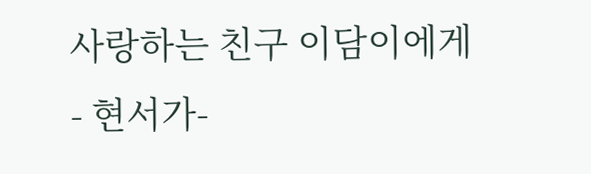사랑하는 친구 이담이에게
- 현서가-